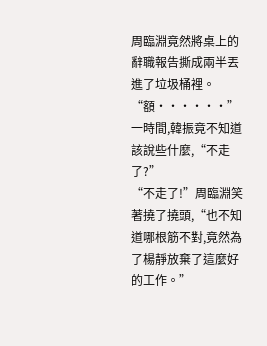周臨淵竟然將桌上的辭職報告撕成兩半丟進了垃圾桶裡。
“額······”一時間,韓振竟不知道該說些什麼,“不走了?”
“不走了!”周臨淵笑著撓了撓頭,“也不知道哪根筋不對,竟然為了楊靜放棄了這麼好的工作。”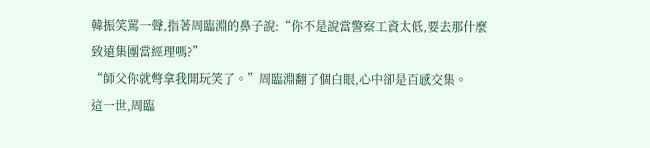韓振笑罵一聲,指著周臨淵的鼻子說:“你不是說當警察工資太低,要去那什麼致遠集團當經理嗎?”
“師父你就彆拿我開玩笑了。”周臨淵翻了個白眼,心中卻是百感交集。
這一世,周臨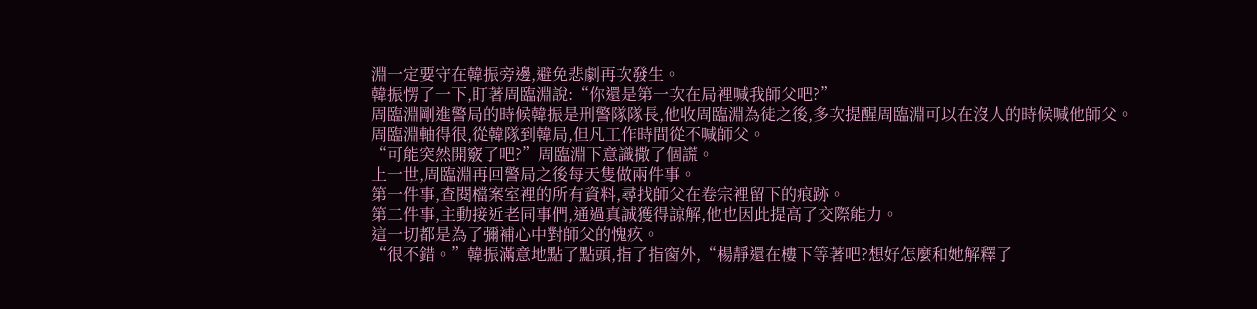淵一定要守在韓振旁邊,避免悲劇再次發生。
韓振愣了一下,盯著周臨淵說:“你還是第一次在局裡喊我師父吧?”
周臨淵剛進警局的時候韓振是刑警隊隊長,他收周臨淵為徒之後,多次提醒周臨淵可以在沒人的時候喊他師父。
周臨淵軸得很,從韓隊到韓局,但凡工作時間從不喊師父。
“可能突然開竅了吧?”周臨淵下意識撒了個謊。
上一世,周臨淵再回警局之後每天隻做兩件事。
第一件事,查閱檔案室裡的所有資料,尋找師父在卷宗裡留下的痕跡。
第二件事,主動接近老同事們,通過真誠獲得諒解,他也因此提高了交際能力。
這一切都是為了彌補心中對師父的愧疚。
“很不錯。”韓振滿意地點了點頭,指了指窗外,“楊靜還在樓下等著吧?想好怎麼和她解釋了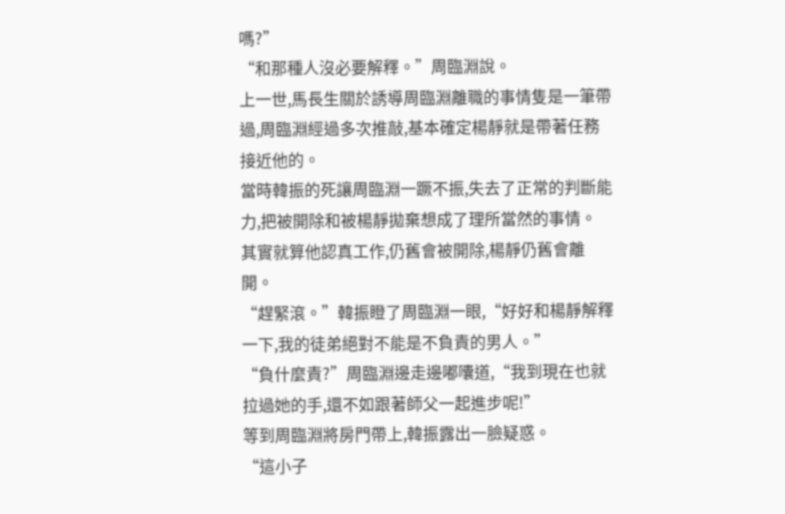嗎?”
“和那種人沒必要解釋。”周臨淵說。
上一世,馬長生關於誘導周臨淵離職的事情隻是一筆帶過,周臨淵經過多次推敲,基本確定楊靜就是帶著任務接近他的。
當時韓振的死讓周臨淵一蹶不振,失去了正常的判斷能力,把被開除和被楊靜拋棄想成了理所當然的事情。
其實就算他認真工作,仍舊會被開除,楊靜仍舊會離開。
“趕緊滾。”韓振瞪了周臨淵一眼,“好好和楊靜解釋一下,我的徒弟絕對不能是不負責的男人。”
“負什麼責?”周臨淵邊走邊嘟囔道,“我到現在也就拉過她的手,還不如跟著師父一起進步呢!”
等到周臨淵將房門帶上,韓振露出一臉疑惑。
“這小子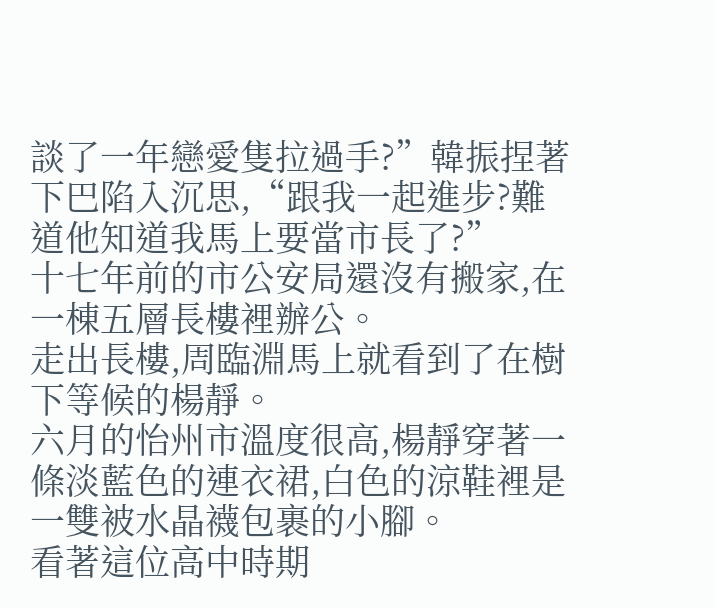談了一年戀愛隻拉過手?”韓振捏著下巴陷入沉思,“跟我一起進步?難道他知道我馬上要當市長了?”
十七年前的市公安局還沒有搬家,在一棟五層長樓裡辦公。
走出長樓,周臨淵馬上就看到了在樹下等候的楊靜。
六月的怡州市溫度很高,楊靜穿著一條淡藍色的連衣裙,白色的涼鞋裡是一雙被水晶襪包裹的小腳。
看著這位高中時期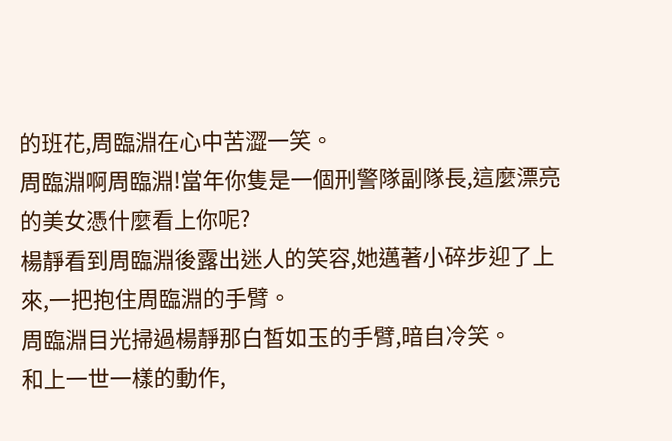的班花,周臨淵在心中苦澀一笑。
周臨淵啊周臨淵!當年你隻是一個刑警隊副隊長,這麼漂亮的美女憑什麼看上你呢?
楊靜看到周臨淵後露出迷人的笑容,她邁著小碎步迎了上來,一把抱住周臨淵的手臂。
周臨淵目光掃過楊靜那白皙如玉的手臂,暗自冷笑。
和上一世一樣的動作,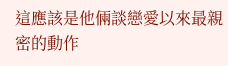這應該是他倆談戀愛以來最親密的動作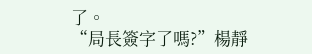了。
“局長簽字了嗎?”楊靜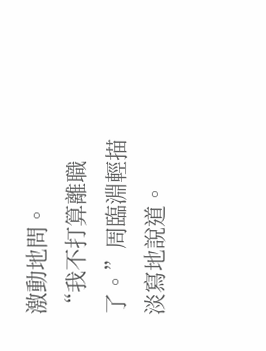激動地問。
“我不打算離職了。”周臨淵輕描淡寫地說道。